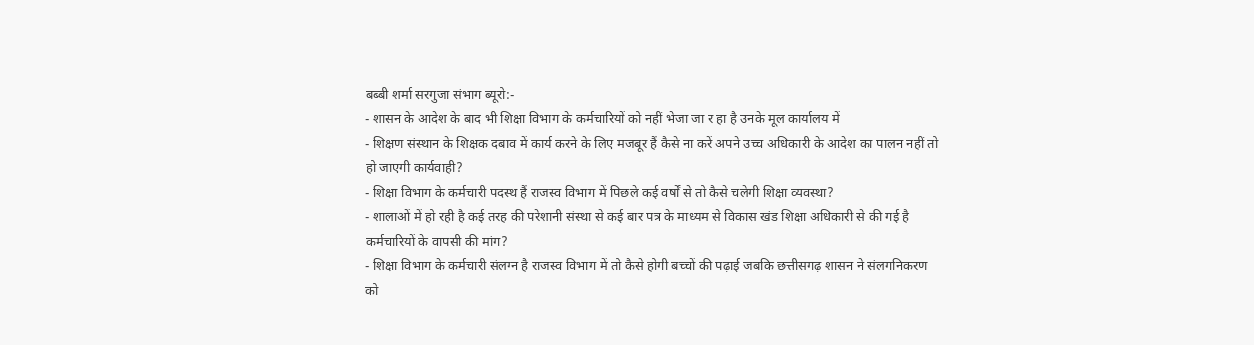बब्बी शर्मा सरगुजा संभाग ब्यूरो:-
- शासन के आदेश के बाद भी शिक्षा विभाग के कर्मचारियों को नहीं भेजा जा र हा है उनके मूल कार्यालय में
- शिक्षण संस्थान के शिक्षक दबाव में कार्य करने के लिए मजबूर हैं कैसे ना करें अपने उच्च अधिकारी के आदेश का पालन नहीं तो हो जाएगी कार्यवाही?
- शिक्षा विभाग के कर्मचारी पदस्थ हैं राजस्व विभाग में पिछले कई वर्षों से तो कैसे चलेगी शिक्षा व्यवस्था?
- शालाओं में हो रही है कई तरह की परेशानी संस्था से कई बार पत्र के माध्यम से विकास खंड शिक्षा अधिकारी से की गई है कर्मचारियों के वापसी की मांग?
- शिक्षा विभाग के कर्मचारी संलग्न है राजस्व विभाग में तो कैसे होगी बच्चों की पढ़ाई जबकि छत्तीसगढ़ शासन ने संलगनिकरण को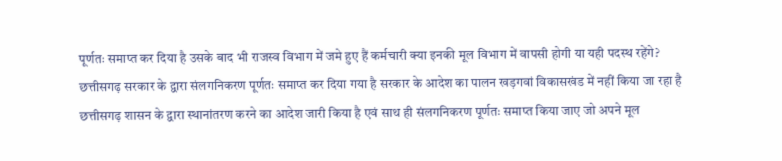पूर्णतः समाप्त कर दिया है उसके बाद भी राजस्व विभाग में जमे हुए हैं कर्मचारी क्या इनकी मूल विभाग में वापसी होगी या यही पदस्थ रहेंगे?
छत्तीसगढ़ सरकार के द्वारा संलगनिकरण पूर्णतः समाप्त कर दिया गया है सरकार के आदेश का पालन खड़गवां विकासखंड में नहीं किया जा रहा है छत्तीसगढ़ शासन के द्वारा स्थानांतरण करने का आदेश जारी किया है एवं साथ ही संलगनिकरण पूर्णतः समाप्त किया जाए जो अपने मूल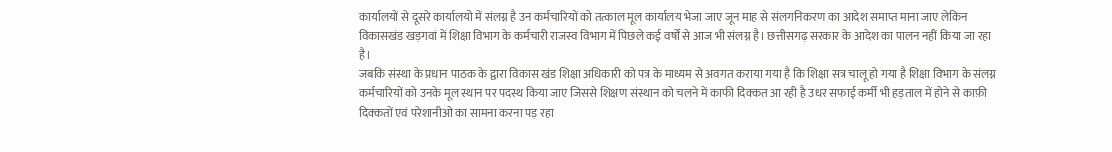कार्यालयों से दूसरे कार्यालयो में संलग्न है उन कर्मचारियों को तत्काल मूल कार्यालय भेजा जाए जून माह से संलगनिकरण का आदेश समाप्त माना जाए लेकिन विकासखंड खड़गवां में शिक्षा विभाग के कर्मचारी राजस्व विभाग में पिछले कई वर्षों से आज भी संलग्न है। छत्तीसगढ़ सरकार के आदेश का पालन नहीं किया जा रहा है।
जबकि संस्था के प्रधान पाठक के द्वारा विकास खंड शिक्षा अधिकारी को पत्र के माध्यम से अवगत कराया गया है कि शिक्षा सत्र चालू हो गया है शिक्षा विभाग के संलग्न कर्मचारियों को उनके मूल स्थान पर पदस्थ किया जाए जिससे शिक्षण संस्थान को चलने में काफी दिक्कत आ रही है उधर सफाई कर्मी भी हड़ताल में होने से काफ़ी दिक्कतों एवं परेशानीओ का सामना करना पड़ रहा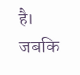है।
जबकि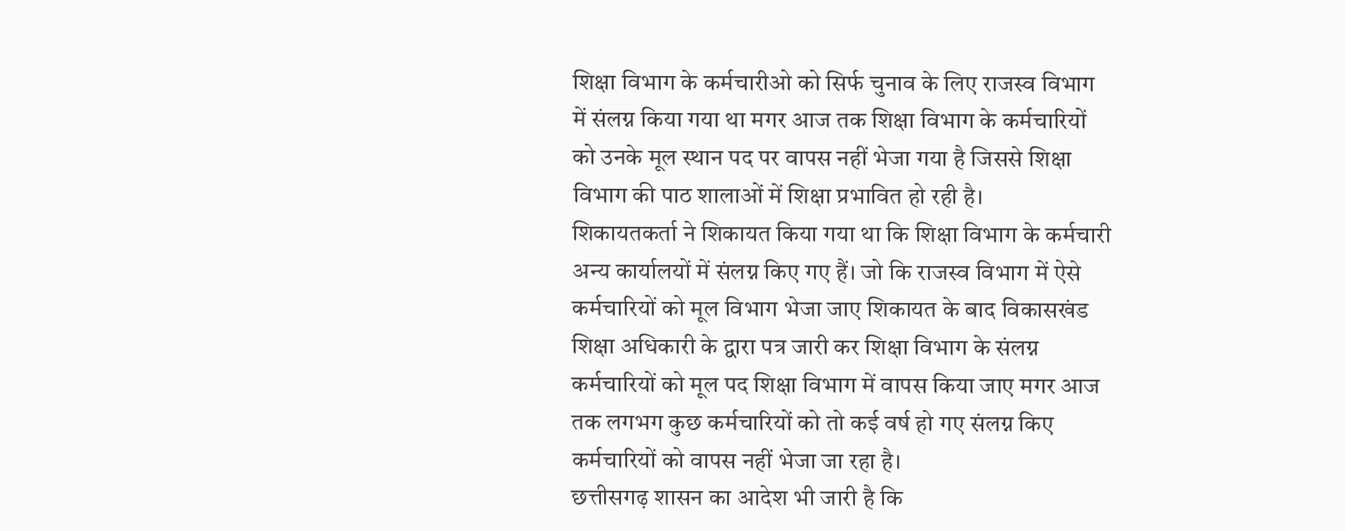शिक्षा विभाग के कर्मचारीओ को सिर्फ चुनाव के लिए राजस्व विभाग में संलग्न किया गया था मगर आज तक शिक्षा विभाग के कर्मचारियों को उनके मूल स्थान पद पर वापस नहीं भेजा गया है जिससे शिक्षा विभाग की पाठ शालाओं में शिक्षा प्रभावित हो रही है।
शिकायतकर्ता ने शिकायत किया गया था कि शिक्षा विभाग के कर्मचारी अन्य कार्यालयों में संलग्न किए गए हैं। जो कि राजस्व विभाग में ऐसे कर्मचारियों को मूल विभाग भेजा जाए शिकायत के बाद विकासखंड शिक्षा अधिकारी के द्वारा पत्र जारी कर शिक्षा विभाग के संलग्न कर्मचारियों को मूल पद शिक्षा विभाग में वापस किया जाए मगर आज तक लगभग कुछ कर्मचारियों को तो कई वर्ष हो गए संलग्न किए कर्मचारियों को वापस नहीं भेजा जा रहा है।
छत्तीसगढ़ शासन का आदेश भी जारी है कि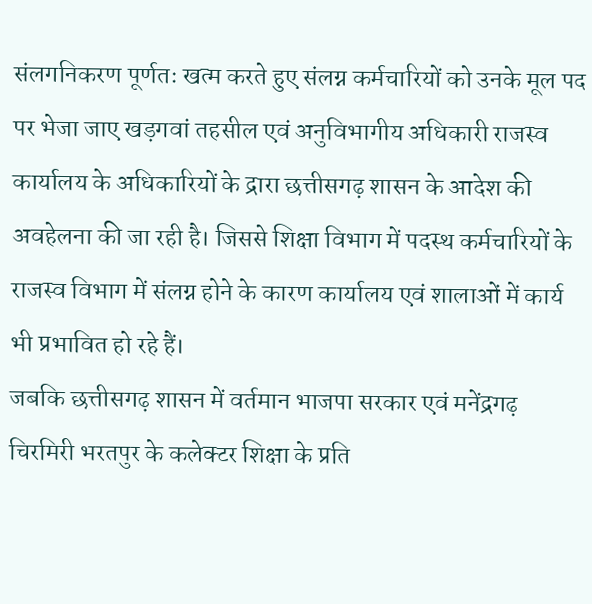संलगनिकरण पूर्णतः खत्म करते हुए संलग्न कर्मचारियों को उनके मूल पद पर भेजा जाए खड़गवां तहसील एवं अनुविभागीय अधिकारी राजस्व कार्यालय के अधिकारियों के द्रारा छत्तीसगढ़ शासन के आदेश की अवहेलना की जा रही है। जिससे शिक्षा विभाग में पदस्थ कर्मचारियों के राजस्व विभाग में संलग्न होने के कारण कार्यालय एवं शालाओं में कार्य भी प्रभावित हो रहे हैं।
जबकि छत्तीसगढ़ शासन में वर्तमान भाजपा सरकार एवं मनेंद्रगढ़ चिरमिरी भरतपुर के कलेक्टर शिक्षा के प्रति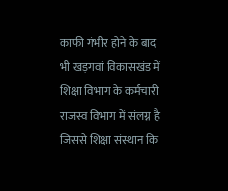काफी गंभीर होने के बाद भी खड़गवां विकासखंड में शिक्षा विभाग के कर्मचारी राजस्व विभाग में संलग्न है जिससे शिक्षा संस्थान कि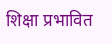शिक्षा प्रभावित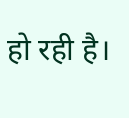हो रही है।